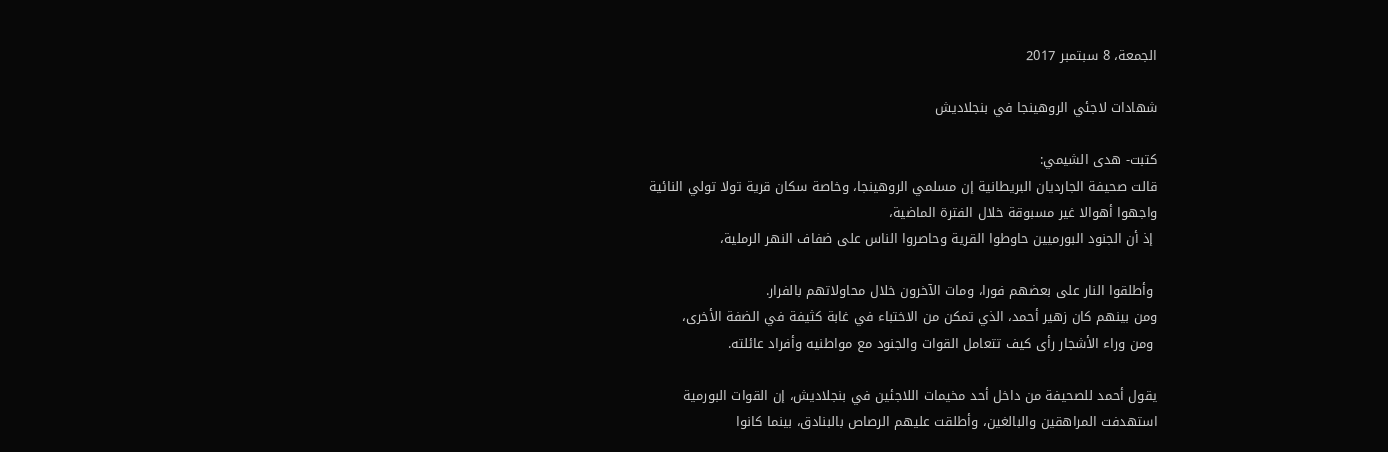الجمعة، 8 سبتمبر 2017

شهادات لاجئي الروهينجا في بنجلاديش

كتبت- هدى الشيمي:
قالت صحيفة الجارديان البريطانية إن مسلمي الروهينجا، وخاصة سكان قرية تولا تولي النائية
واجهوا أهوالا غير مسبوقة خلال الفترة الماضية،
 إذ أن الجنود البورميين حاوطوا القرية وحاصروا الناس على ضفاف النهر الرملية،

 وأطلقوا النار على بعضهم فورا، ومات الآخرون خلال محاولاتهم بالفرار.
ومن بينهم كان زهير أحمد، الذي تمكن من الاختباء في غابة كثيفة في الضفة الأخرى،
 ومن وراء الأشجار رأى كيف تتعامل القوات والجنود مع مواطنيه وأفراد عائلته.

يقول أحمد للصحيفة من داخل أحد مخيمات اللاجئين في بنجلاديش، إن القوات البورمية
استهدفت المراهقين والبالغين، وأطلقت عليهم الرصاص بالبنادق، بينما كانوا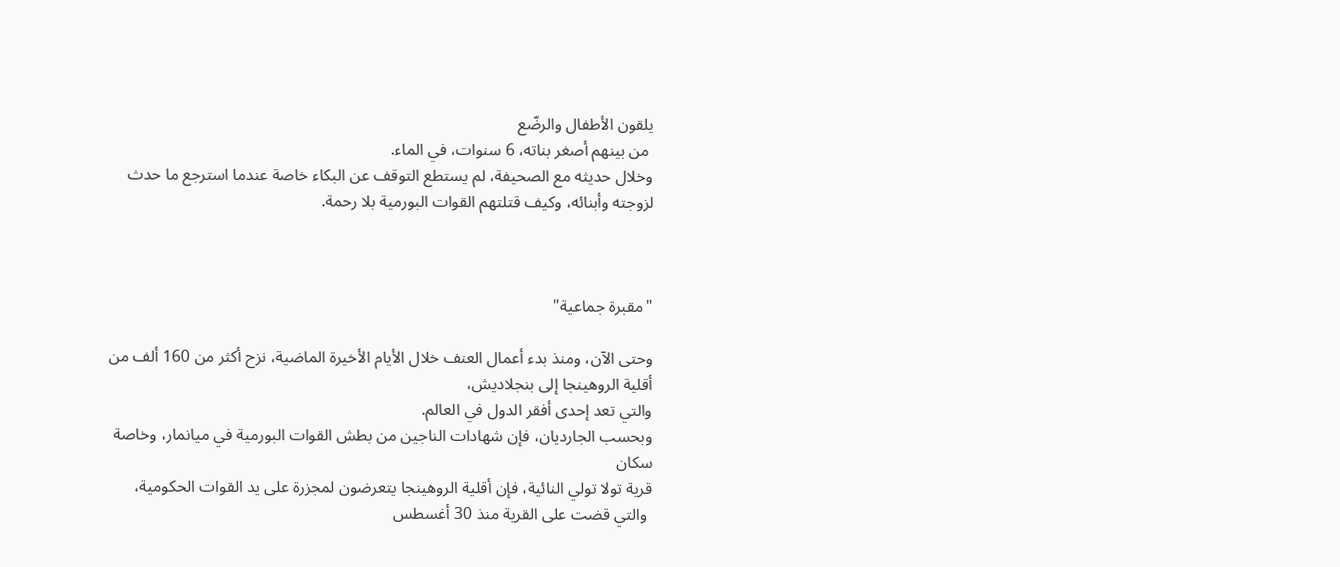يلقون الأطفال والرضّع
 من بينهم أصغر بناته، 6 سنوات، في الماء.
وخلال حديثه مع الصحيفة، لم يستطع التوقف عن البكاء خاصة عندما استرجع ما حدث لزوجته وأبنائه، وكيف قتلتهم القوات البورمية بلا رحمة.



"مقبرة جماعية"

وحتى الآن، ومنذ بدء أعمال العنف خلال الأيام الأخيرة الماضية، نزح أكثر من 160 ألف من أقلية الروهينجا إلى بنجلاديش،
والتي تعد إحدى أفقر الدول في العالم.
وبحسب الجارديان، فإن شهادات الناجين من بطش القوات البورمية في ميانمار، وخاصة سكان
قرية تولا تولي النائية، فإن أقلية الروهينجا يتعرضون لمجزرة على يد القوات الحكومية،
 والتي قضت على القرية منذ 30 أغسطس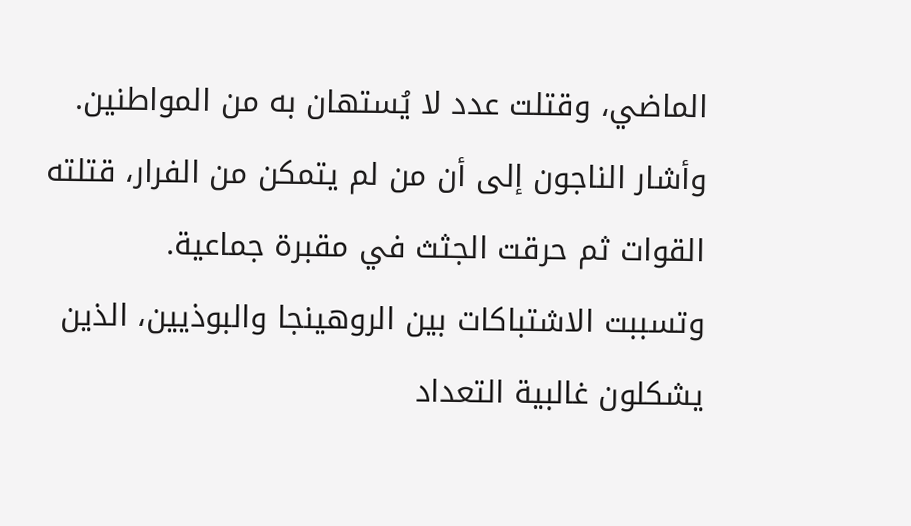الماضي، وقتلت عدد لا يُستهان به من المواطنين.
وأشار الناجون إلى أن من لم يتمكن من الفرار، قتلته القوات ثم حرقت الجثث في مقبرة جماعية.
وتسببت الاشتباكات بين الروهينجا والبوذيين، الذين يشكلون غالبية التعداد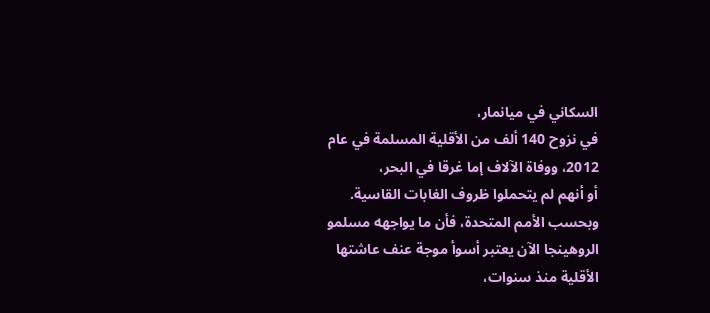السكاني في ميانمار،
في نزوح 140 ألف من الأقلية المسلمة في عام 2012، ووفاة الآلاف إما غرقا في البحر،
أو أنهم لم يتحملوا ظروف الغابات القاسية.
وبحسب الأمم المتحدة، فأن ما يواجهه مسلمو الروهينجا الآن يعتبر أسوأ موجة عنف عاشتها
الأقلية منذ سنوات،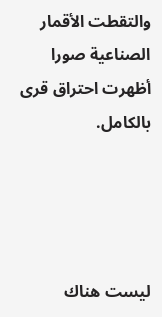والتقطت الأقمار الصناعية صورا أظهرت احتراق قرى بالكامل.




ليست هناك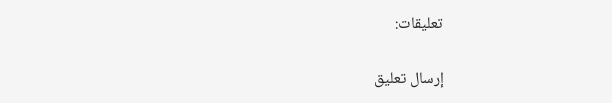تعليقات:

إرسال تعليق